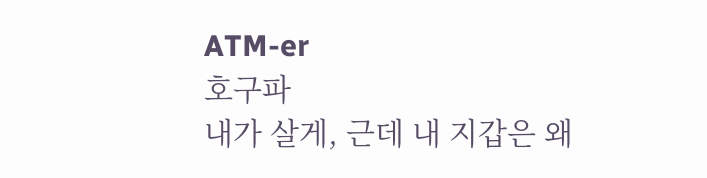ATM-er
호구파
내가 살게, 근데 내 지갑은 왜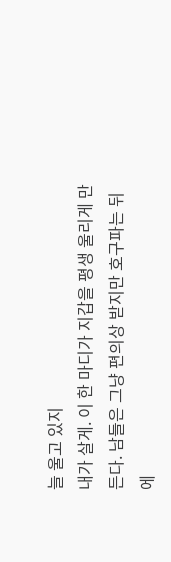늘 울고 있지
내가 살게. 이 한 마디가 지갑을 평생 울리게 만든다. 남들은 그냥 편의상 받지만 호구파는 뒤에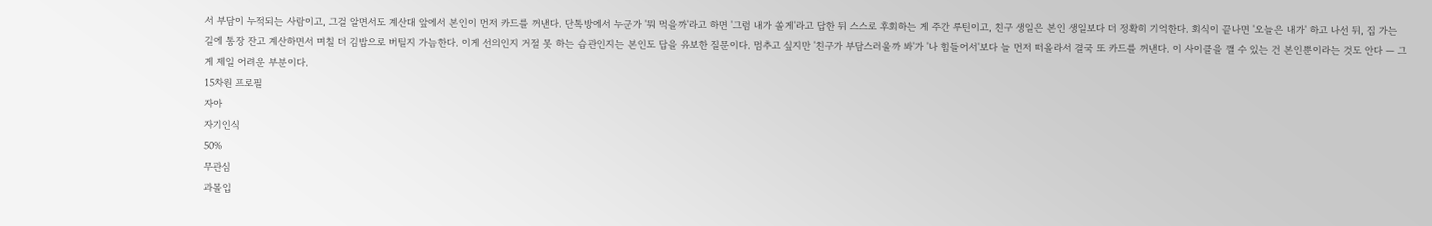서 부담이 누적되는 사람이고, 그걸 알면서도 계산대 앞에서 본인이 먼저 카드를 꺼낸다. 단톡방에서 누군가 '뭐 먹을까'라고 하면 '그럼 내가 쏠게'라고 답한 뒤 스스로 후회하는 게 주간 루틴이고, 친구 생일은 본인 생일보다 더 정확히 기억한다. 회식이 끝나면 '오늘은 내가' 하고 나선 뒤, 집 가는 길에 통장 잔고 계산하면서 며칠 더 김밥으로 버틸지 가늠한다. 이게 선의인지 거절 못 하는 습관인지는 본인도 답을 유보한 질문이다. 멈추고 싶지만 '친구가 부담스러울까 봐'가 '나 힘들어서'보다 늘 먼저 떠올라서 결국 또 카드를 꺼낸다. 이 사이클을 깰 수 있는 건 본인뿐이라는 것도 안다 — 그게 제일 어려운 부분이다.
15차원 프로필
자아
자기인식
50%
무관심
과몰입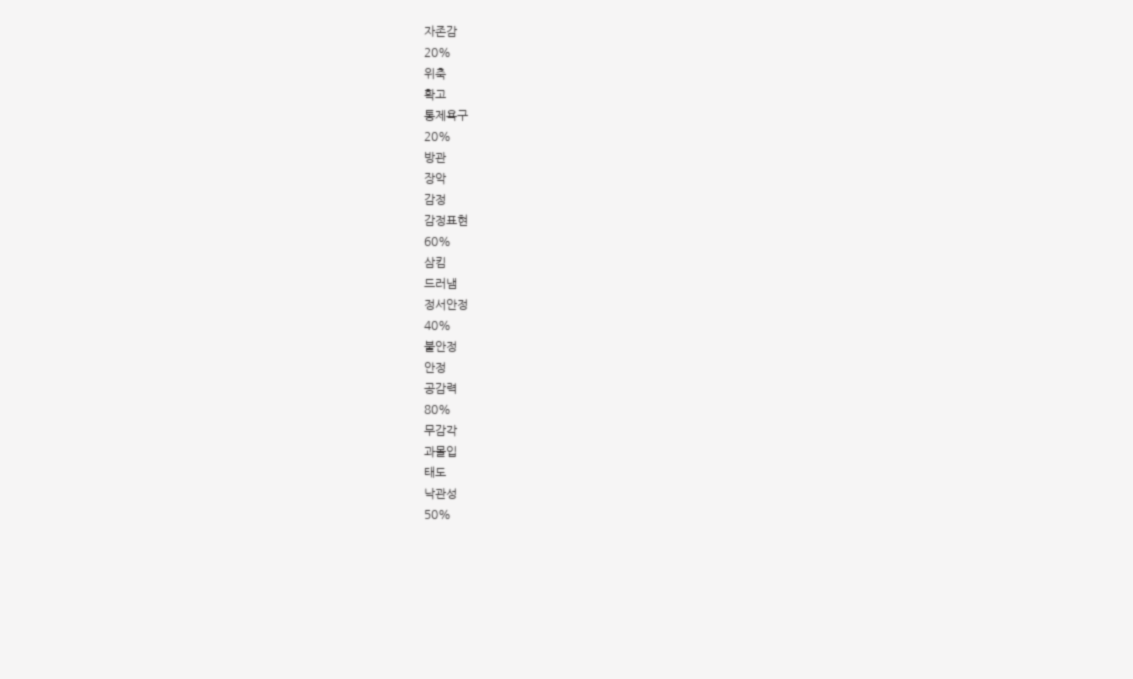자존감
20%
위축
확고
통제욕구
20%
방관
장악
감정
감정표현
60%
삼킴
드러냄
정서안정
40%
불안정
안정
공감력
80%
무감각
과몰입
태도
낙관성
50%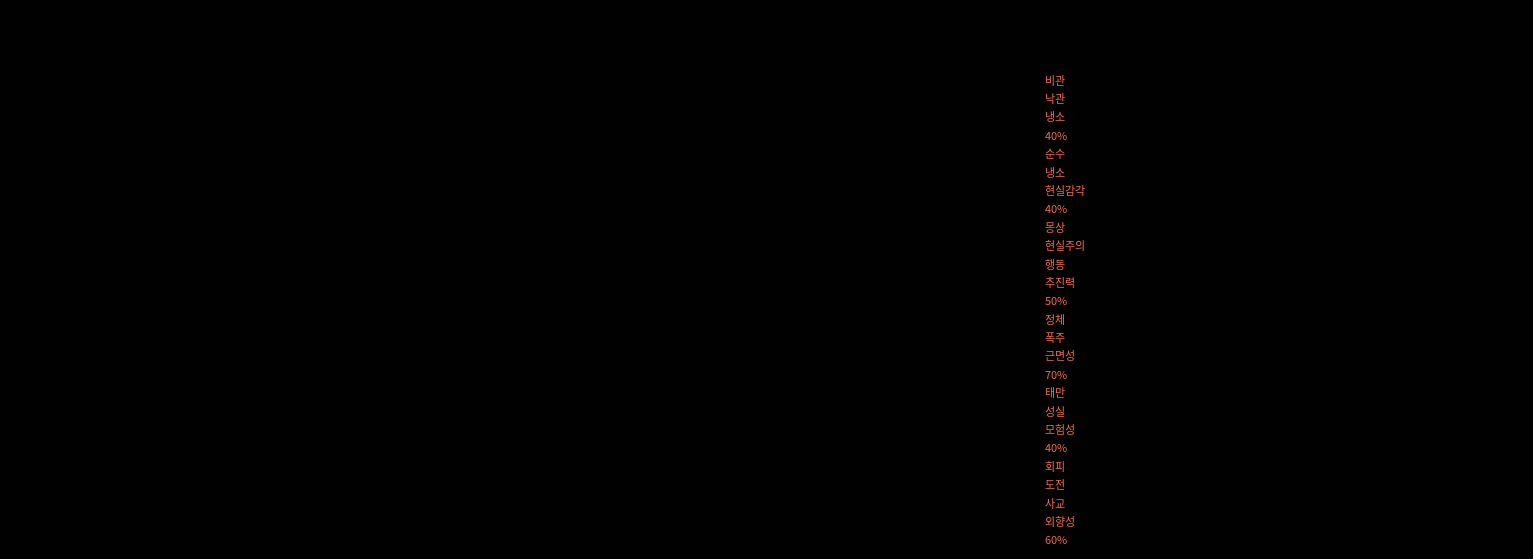비관
낙관
냉소
40%
순수
냉소
현실감각
40%
몽상
현실주의
행동
추진력
50%
정체
폭주
근면성
70%
태만
성실
모험성
40%
회피
도전
사교
외향성
60%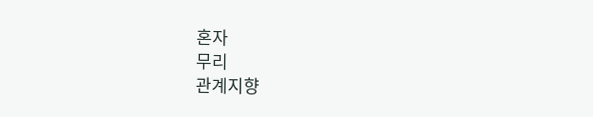혼자
무리
관계지향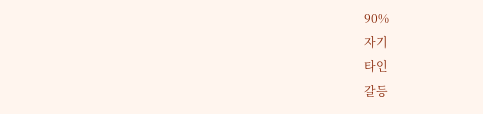90%
자기
타인
갈등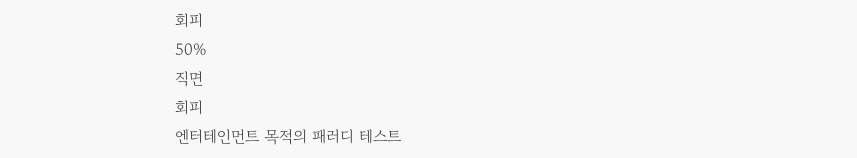회피
50%
직면
회피
엔터테인먼트 목적의 패러디 테스트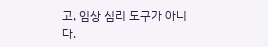고, 임상 심리 도구가 아니다.